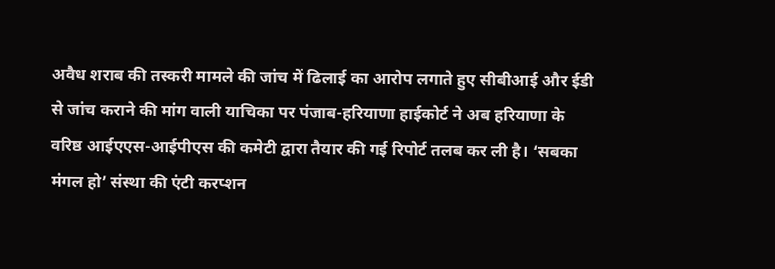अवैध शराब की तस्करी मामले की जांच में ढिलाई का आरोप लगाते हुए सीबीआई और ईडी से जांच कराने की मांग वाली याचिका पर पंजाब-हरियाणा हाईकोर्ट ने अब हरियाणा के वरिष्ठ आईएएस-आईपीएस की कमेटी द्वारा तैयार की गई रिपोर्ट तलब कर ली है। ‘सबका मंगल हो’ संस्था की एंटी करप्शन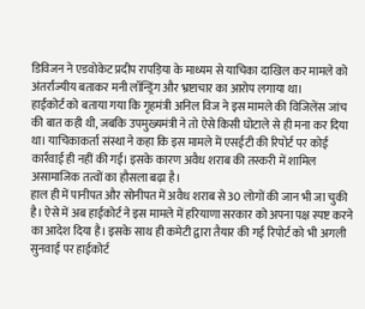डिविजन ने एडवोकेट प्रदीप रापड़िया के माध्यम से याचिका दाखिल कर मामले को अंतर्राज्यीय बताकर मनी लॉन्ड्रिंग और भ्रष्टाचार का आरोप लगाया था।
हाईकोर्ट को बताया गया कि गृहमंत्री अनिल विज ने इस मामले की विजिलेंस जांच की बात कही थी, जबकि उपमुख्यमंत्री ने तो ऐसे किसी घोटाले से ही मना कर दिया था। याचिकाकर्ता संस्था ने कहा कि इस मामले में एसईटी की रिपोर्ट पर कोई कार्रवाई ही नहीं की गई। इसके कारण अवैध शराब की तस्करी में शामिल असामाजिक तत्वों का हौसला बढ़ा है।
हाल ही में पानीपत और सोनीपत में अवैध शराब से 30 लोगों की जान भी जा चुकी है। ऐसे में अब हाईकोर्ट ने इस मामले में हरियाणा सरकार को अपना पक्ष स्पष्ट करने का आदेश दिया है। इसके साथ ही कमेटी द्वारा तैयार की गई रिपोर्ट को भी अगली सुनवाई पर हाईकोर्ट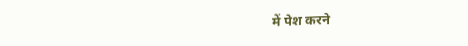में पेश करने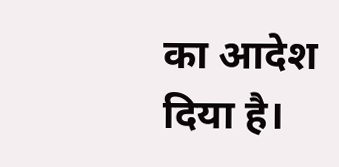का आदेश दिया है।